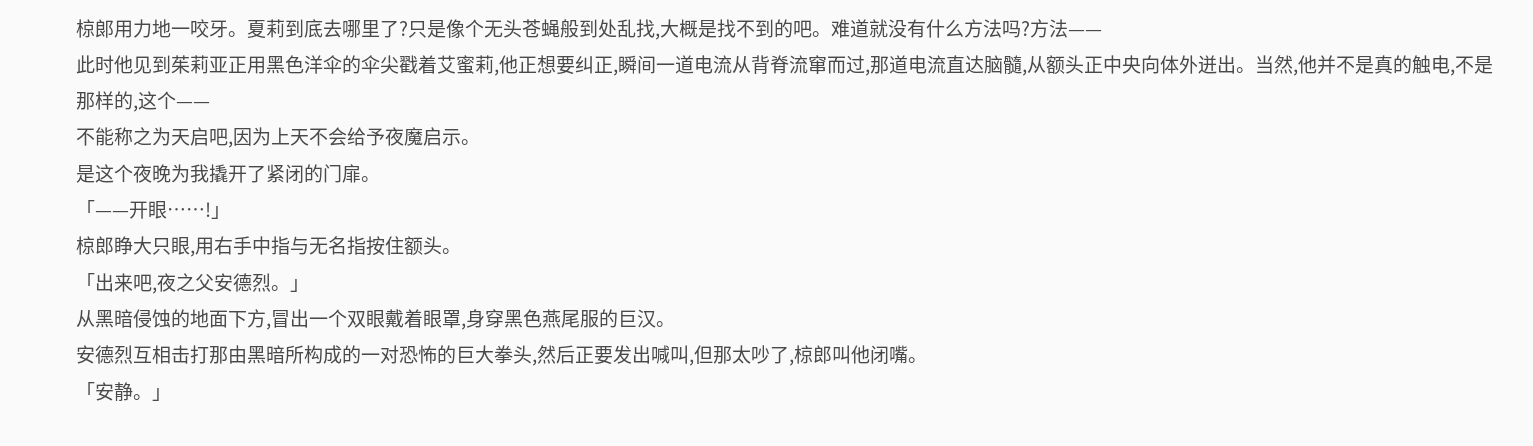椋郞用力地一咬牙。夏莉到底去哪里了?只是像个无头苍蝇般到处乱找,大概是找不到的吧。难道就没有什么方法吗?方法——
此时他见到茱莉亚正用黑色洋伞的伞尖戳着艾蜜莉,他正想要纠正,瞬间一道电流从背脊流窜而过,那道电流直达脑髓,从额头正中央向体外迸出。当然,他并不是真的触电,不是那样的,这个——
不能称之为天启吧,因为上天不会给予夜魔启示。
是这个夜晚为我撬开了紧闭的门扉。
「——开眼……!」
椋郎睁大只眼,用右手中指与无名指按住额头。
「出来吧,夜之父安德烈。」
从黑暗侵蚀的地面下方,冒出一个双眼戴着眼罩,身穿黑色燕尾服的巨汉。
安德烈互相击打那由黑暗所构成的一对恐怖的巨大拳头,然后正要发出喊叫,但那太吵了,椋郎叫他闭嘴。
「安静。」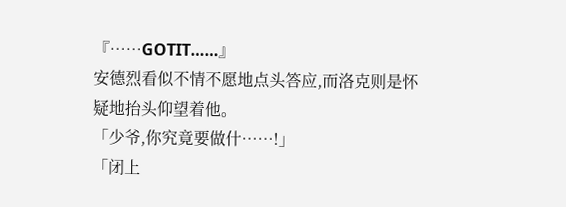『……GOTIT……』
安德烈看似不情不愿地点头答应,而洛克则是怀疑地抬头仰望着他。
「少爷,你究竟要做什……!」
「闭上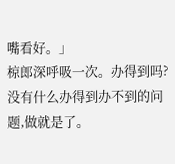嘴看好。」
椋郎深呼吸一次。办得到吗?
没有什么办得到办不到的问题,做就是了。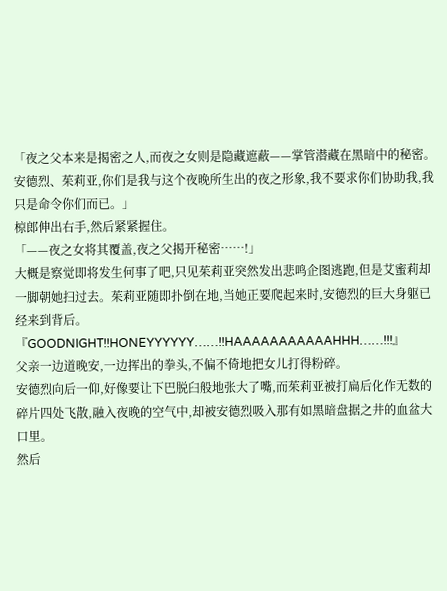「夜之父本来是揭密之人,而夜之女则是隐藏遮蔽——掌管潜藏在黑暗中的秘密。安德烈、茱莉亚,你们是我与这个夜晚所生出的夜之形象,我不要求你们协助我,我只是命令你们而已。」
椋郎伸出右手,然后紧紧握住。
「——夜之女将其覆盖,夜之父揭开秘密……!」
大概是察觉即将发生何事了吧,只见茱莉亚突然发出悲鸣企图逃跑,但是艾蜜莉却一脚朝她扫过去。茱莉亚随即扑倒在地,当她正要爬起来时,安德烈的巨大身躯已经来到背后。
『GOODNIGHT!!HONEYYYYYY……!!HAAAAAAAAAAAHHH……!!!』
父亲一边道晚安,一边挥出的拳头,不偏不倚地把女儿打得粉碎。
安德烈向后一仰,好像要让下巴脱臼般地张大了嘴,而茱莉亚被打扁后化作无数的碎片四处飞散,融入夜晚的空气中,却被安德烈吸入那有如黑暗盘据之井的血盆大口里。
然后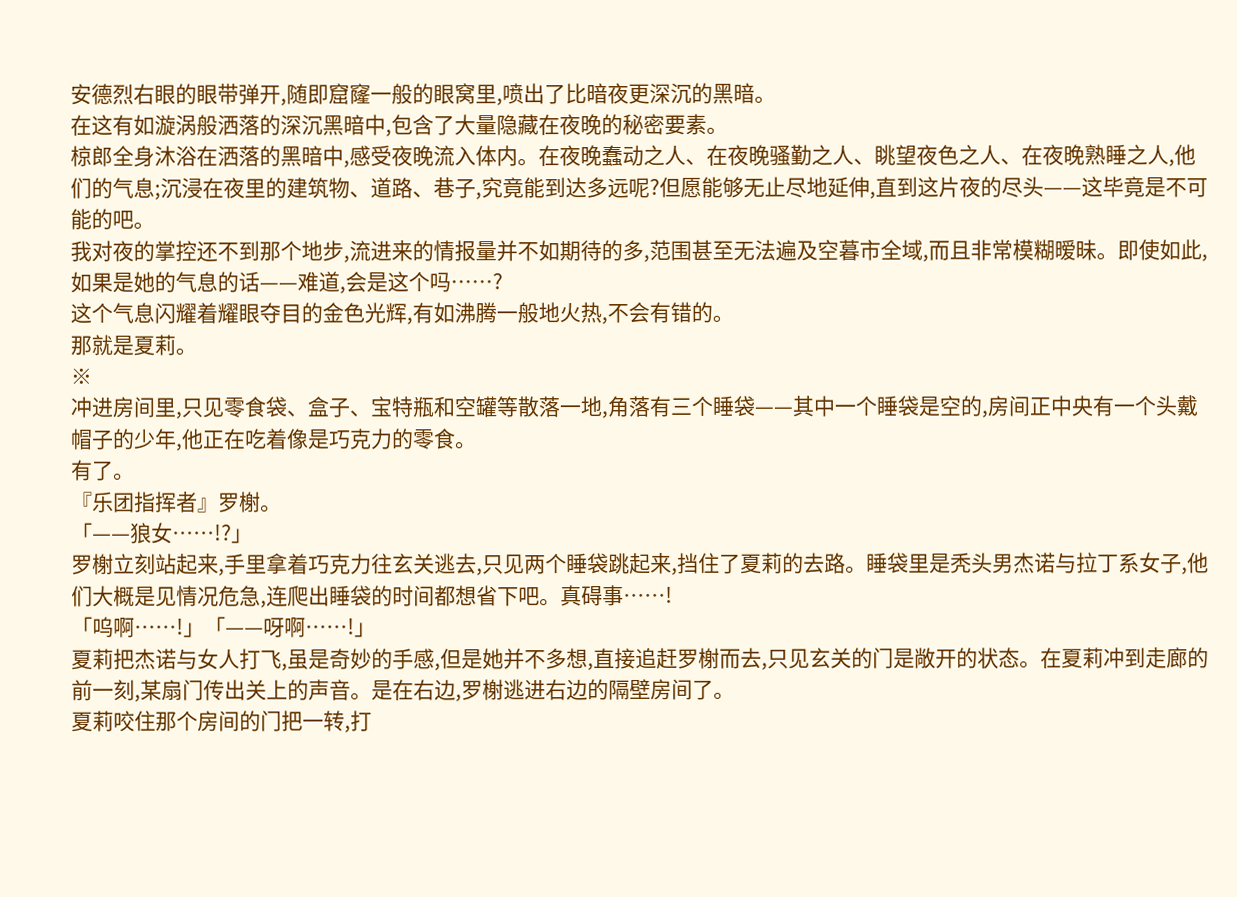安德烈右眼的眼带弹开,随即窟窿一般的眼窝里,喷出了比暗夜更深沉的黑暗。
在这有如漩涡般洒落的深沉黑暗中,包含了大量隐藏在夜晚的秘密要素。
椋郎全身沐浴在洒落的黑暗中,感受夜晚流入体内。在夜晚蠢动之人、在夜晚骚勤之人、眺望夜色之人、在夜晚熟睡之人,他们的气息;沉浸在夜里的建筑物、道路、巷子,究竟能到达多远呢?但愿能够无止尽地延伸,直到这片夜的尽头——这毕竟是不可能的吧。
我对夜的掌控还不到那个地步,流进来的情报量并不如期待的多,范围甚至无法遍及空暮市全域,而且非常模糊暧昧。即使如此,如果是她的气息的话——难道,会是这个吗……?
这个气息闪耀着耀眼夺目的金色光辉,有如沸腾一般地火热,不会有错的。
那就是夏莉。
※
冲进房间里,只见零食袋、盒子、宝特瓶和空罐等散落一地,角落有三个睡袋——其中一个睡袋是空的,房间正中央有一个头戴帽子的少年,他正在吃着像是巧克力的零食。
有了。
『乐团指挥者』罗榭。
「——狼女……!?」
罗榭立刻站起来,手里拿着巧克力往玄关逃去,只见两个睡袋跳起来,挡住了夏莉的去路。睡袋里是秃头男杰诺与拉丁系女子,他们大概是见情况危急,连爬出睡袋的时间都想省下吧。真碍事……!
「呜啊……!」「——呀啊……!」
夏莉把杰诺与女人打飞,虽是奇妙的手感,但是她并不多想,直接追赶罗榭而去,只见玄关的门是敞开的状态。在夏莉冲到走廊的前一刻,某扇门传出关上的声音。是在右边,罗榭逃进右边的隔壁房间了。
夏莉咬住那个房间的门把一转,打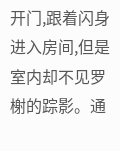开门,跟着闪身进入房间,但是室内却不见罗榭的踪影。通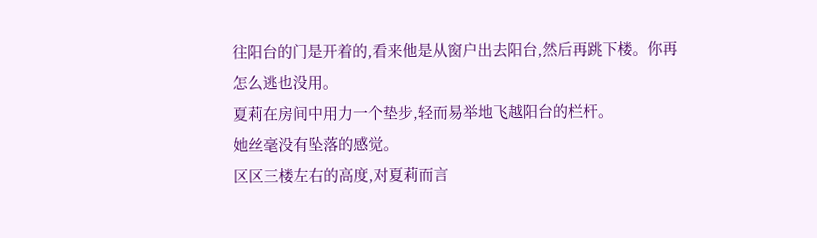往阳台的门是开着的,看来他是从窗户出去阳台,然后再跳下楼。你再怎么逃也没用。
夏莉在房间中用力一个垫步,轻而易举地飞越阳台的栏杆。
她丝毫没有坠落的感觉。
区区三楼左右的高度,对夏莉而言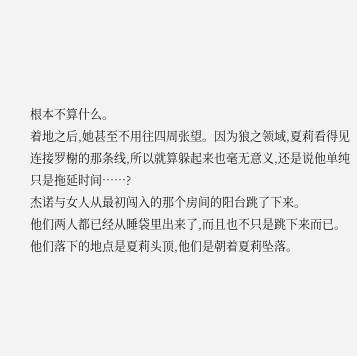根本不算什么。
着地之后,她甚至不用往四周张望。因为狼之领域,夏莉看得见连接罗榭的那条线,所以就算躲起来也毫无意义,还是说他单纯只是拖延时间……?
杰诺与女人从最初闯入的那个房间的阳台跳了下来。
他们两人都已经从睡袋里出来了,而且也不只是跳下来而已。
他们落下的地点是夏莉头顶,他们是朝着夏莉坠落。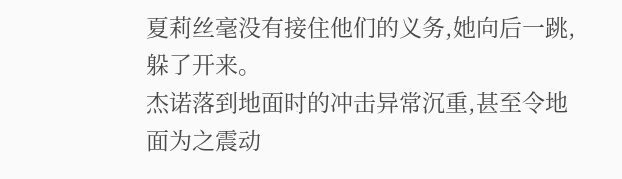夏莉丝毫没有接住他们的义务,她向后一跳,躲了开来。
杰诺落到地面时的冲击异常沉重,甚至令地面为之震动